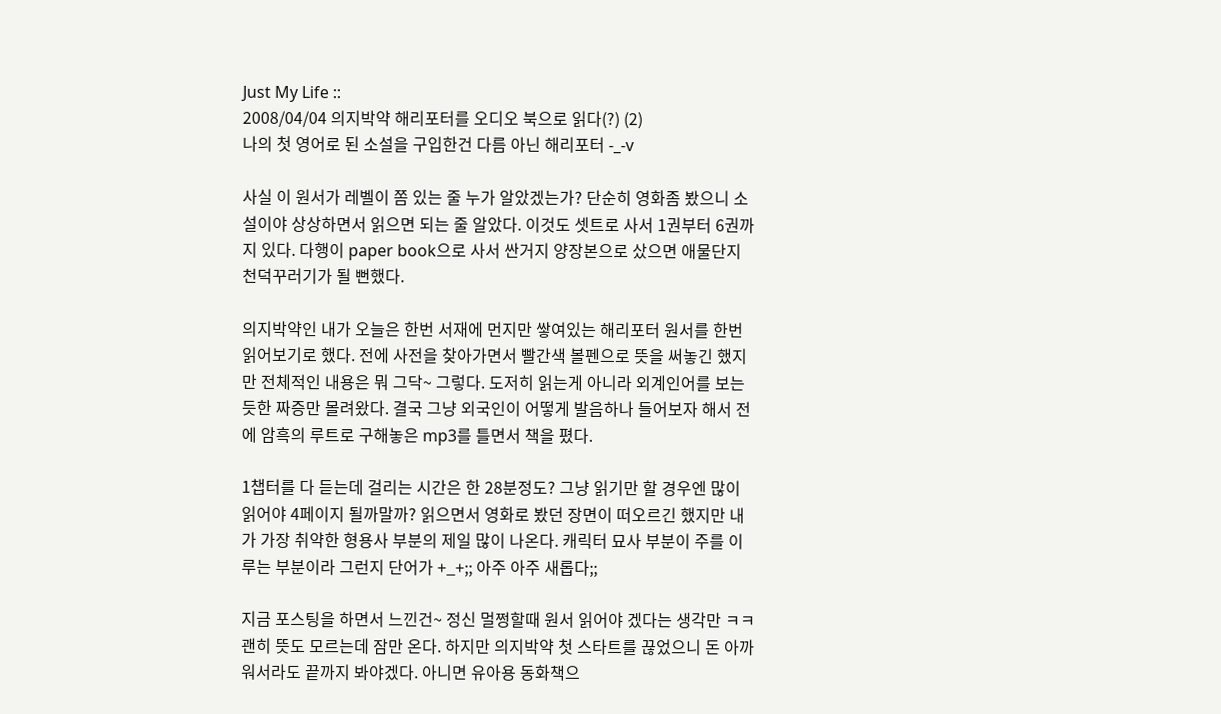Just My Life ::
2008/04/04 의지박약 해리포터를 오디오 북으로 읽다(?) (2)
나의 첫 영어로 된 소설을 구입한건 다름 아닌 해리포터 -_-v

사실 이 원서가 레벨이 쫌 있는 줄 누가 알았겠는가? 단순히 영화좀 봤으니 소설이야 상상하면서 읽으면 되는 줄 알았다. 이것도 셋트로 사서 1권부터 6권까지 있다. 다행이 paper book으로 사서 싼거지 양장본으로 샀으면 애물단지 천덕꾸러기가 될 뻔했다.

의지박약인 내가 오늘은 한번 서재에 먼지만 쌓여있는 해리포터 원서를 한번 읽어보기로 했다. 전에 사전을 찾아가면서 빨간색 볼펜으로 뜻을 써놓긴 했지만 전체적인 내용은 뭐 그닥~ 그렇다. 도저히 읽는게 아니라 외계인어를 보는 듯한 짜증만 몰려왔다. 결국 그냥 외국인이 어떻게 발음하나 들어보자 해서 전에 암흑의 루트로 구해놓은 mp3를 틀면서 책을 폈다.

1챕터를 다 듣는데 걸리는 시간은 한 28분정도? 그냥 읽기만 할 경우엔 많이 읽어야 4페이지 될까말까? 읽으면서 영화로 봤던 장면이 떠오르긴 했지만 내가 가장 취약한 형용사 부분의 제일 많이 나온다. 캐릭터 묘사 부분이 주를 이루는 부분이라 그런지 단어가 +_+;; 아주 아주 새롭다;;

지금 포스팅을 하면서 느낀건~ 정신 멀쩡할때 원서 읽어야 겠다는 생각만 ㅋㅋ 괜히 뜻도 모르는데 잠만 온다. 하지만 의지박약 첫 스타트를 끊었으니 돈 아까워서라도 끝까지 봐야겠다. 아니면 유아용 동화책으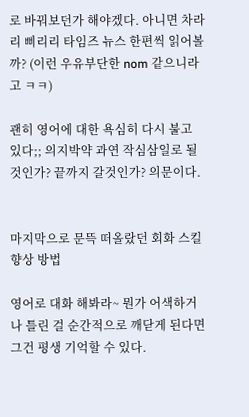로 바꿔보던가 해야겠다. 아니면 차라리 삐리리 타임즈 뉴스 한편씩 읽어볼까? (이런 우유부단한 nom 같으니라고 ㅋㅋ)

괜히 영어에 대한 욕심히 다시 불고 있다;; 의지박약 과연 작심삼일로 될것인가? 끝까지 갈것인가? 의문이다.


마지막으로 문뜩 떠올랐던 회화 스킬 향상 방법

영어로 대화 해봐라~ 뭔가 어색하거나 틀린 걸 순간적으로 깨닫게 된다면 그건 평생 기억할 수 있다.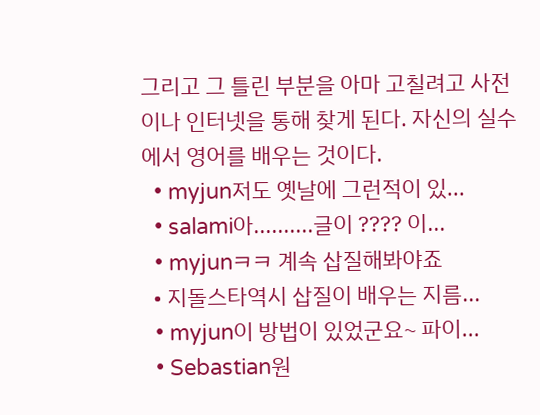그리고 그 틀린 부분을 아마 고칠려고 사전이나 인터넷을 통해 찾게 된다. 자신의 실수에서 영어를 배우는 것이다.
  • myjun저도 옛날에 그런적이 있...
  • salami아..........글이 ???? 이...
  • myjunㅋㅋ 계속 삽질해봐야죠
  • 지돌스타역시 삽질이 배우는 지름...
  • myjun이 방법이 있었군요~ 파이...
  • Sebastian원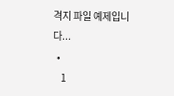격지 파일 예제입니다...
  •
    1